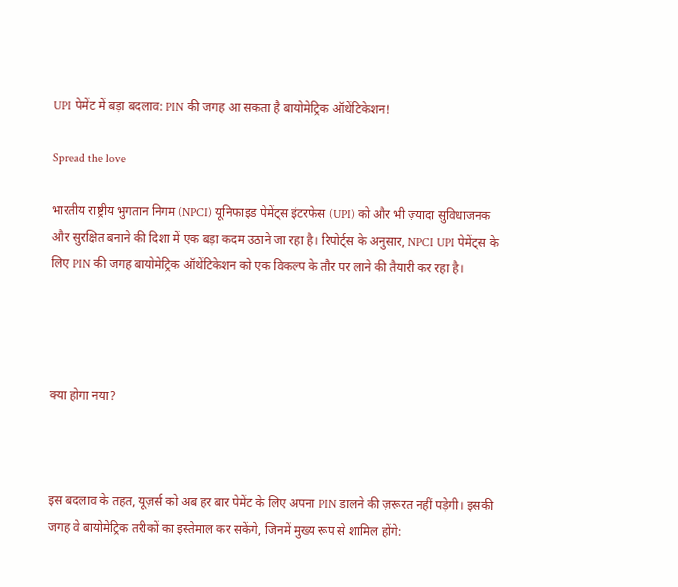UPI पेमेंट में बड़ा बदलाव: PIN की जगह आ सकता है बायोमेट्रिक ऑथेंटिकेशन!

Spread the love

भारतीय राष्ट्रीय भुगतान निगम (NPCI) यूनिफाइड पेमेंट्स इंटरफेस (UPI) को और भी ज़्यादा सुविधाजनक और सुरक्षित बनाने की दिशा में एक बड़ा कदम उठाने जा रहा है। रिपोर्ट्स के अनुसार, NPCI UPI पेमेंट्स के लिए PIN की जगह बायोमेट्रिक ऑथेंटिकेशन को एक विकल्प के तौर पर लाने की तैयारी कर रहा है।




क्या होगा नया?



इस बदलाव के तहत, यूज़र्स को अब हर बार पेमेंट के लिए अपना PIN डालने की ज़रूरत नहीं पड़ेगी। इसकी जगह वे बायोमेट्रिक तरीकों का इस्तेमाल कर सकेंगे, जिनमें मुख्य रूप से शामिल होंगे: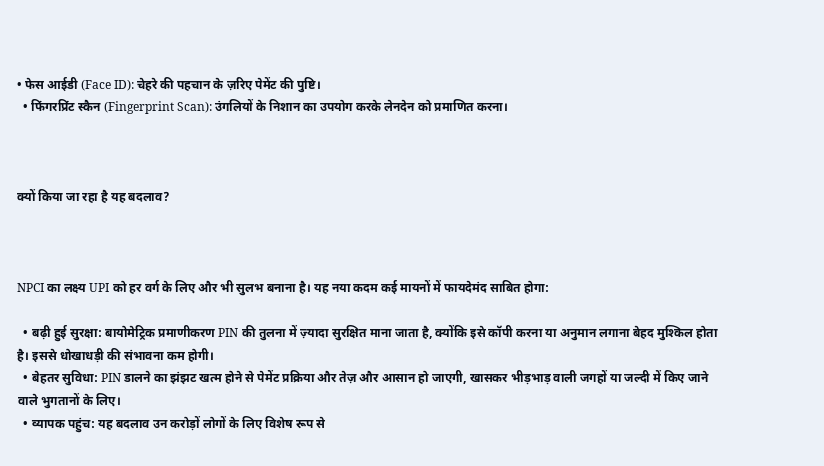• फेस आईडी (Face ID): चेहरे की पहचान के ज़रिए पेमेंट की पुष्टि।
  • फिंगरप्रिंट स्कैन (Fingerprint Scan): उंगलियों के निशान का उपयोग करके लेनदेन को प्रमाणित करना।



क्यों किया जा रहा है यह बदलाव?



NPCI का लक्ष्य UPI को हर वर्ग के लिए और भी सुलभ बनाना है। यह नया कदम कई मायनों में फायदेमंद साबित होगा:

  • बढ़ी हुई सुरक्षा: बायोमेट्रिक प्रमाणीकरण PIN की तुलना में ज़्यादा सुरक्षित माना जाता है, क्योंकि इसे कॉपी करना या अनुमान लगाना बेहद मुश्किल होता है। इससे धोखाधड़ी की संभावना कम होगी।
  • बेहतर सुविधा: PIN डालने का झंझट खत्म होने से पेमेंट प्रक्रिया और तेज़ और आसान हो जाएगी, खासकर भीड़भाड़ वाली जगहों या जल्दी में किए जाने वाले भुगतानों के लिए।
  • व्यापक पहुंच: यह बदलाव उन करोड़ों लोगों के लिए विशेष रूप से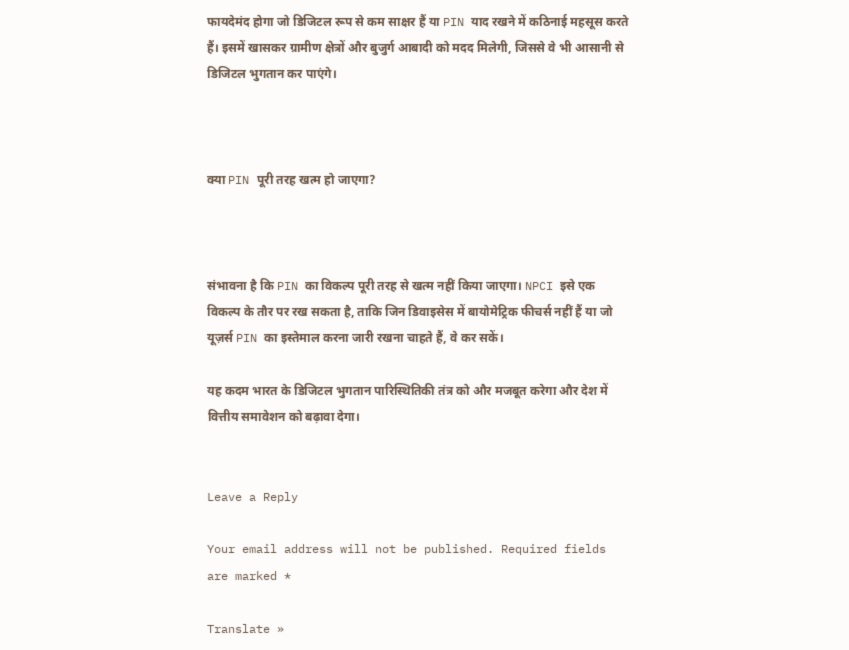फायदेमंद होगा जो डिजिटल रूप से कम साक्षर हैं या PIN याद रखने में कठिनाई महसूस करते हैं। इसमें खासकर ग्रामीण क्षेत्रों और बुजुर्ग आबादी को मदद मिलेगी, जिससे वे भी आसानी से डिजिटल भुगतान कर पाएंगे।



क्या PIN पूरी तरह खत्म हो जाएगा?



संभावना है कि PIN का विकल्प पूरी तरह से खत्म नहीं किया जाएगा। NPCI इसे एक विकल्प के तौर पर रख सकता है, ताकि जिन डिवाइसेस में बायोमेट्रिक फीचर्स नहीं हैं या जो यूज़र्स PIN का इस्तेमाल करना जारी रखना चाहते हैं, वे कर सकें।

यह कदम भारत के डिजिटल भुगतान पारिस्थितिकी तंत्र को और मजबूत करेगा और देश में वित्तीय समावेशन को बढ़ावा देगा।


Leave a Reply

Your email address will not be published. Required fields are marked *

Translate »